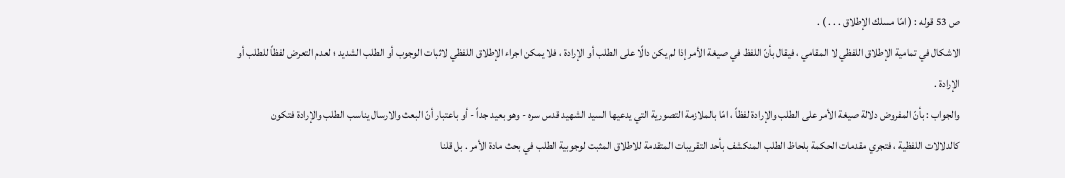ص 53 قوله : ( امّا مسلك الإطلاق . . . ) .
الاشكال في تمامية الإطلاق اللفظي لا المقامي ، فيقال بأنّ اللفظ في صيغة الأمر إذا لم يكن دالًا على الطلب أو الإرادة ، فلا يمكن اجراء الإطلاق اللفظي لاثبات الوجوب أو الطلب الشديد ؛ لعدم التعرض لفظاً للطلب أو الإرادة .
والجواب : بأنّ المفروض دلالة صيغة الأمر على الطلب والإرادة لفظاً ، امّا بالملازمة التصورية التي يدعيها السيد الشهيد قدس سره - وهو بعيد جداً - أو باعتبار أنّ البعث والارسال يناسب الطلب والإرادة فتكون كالدلالات اللفظية ، فتجري مقدمات الحكمة بلحاظ الطلب المنكشف بأحد التقريبات المتقدمة للاطلاق المثبت لوجوبية الطلب في بحث مادة الأمر . بل قلنا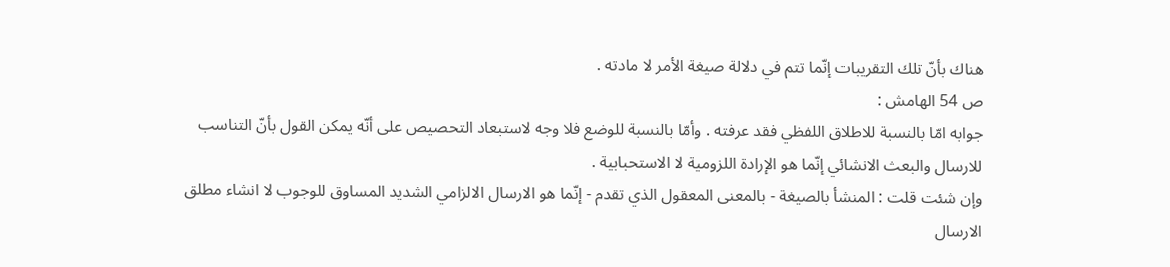هناك بأنّ تلك التقريبات إنّما تتم في دلالة صيغة الأمر لا مادته .
ص 54 الهامش :
جوابه امّا بالنسبة للاطلاق اللفظي فقد عرفته . وأمّا بالنسبة للوضع فلا وجه لاستبعاد التحصيص على أنّه يمكن القول بأنّ التناسب للارسال والبعث الانشائي إنّما هو الإرادة اللزومية لا الاستحبابية .
وإن شئت قلت : المنشأ بالصيغة - بالمعنى المعقول الذي تقدم - إنّما هو الارسال الالزامي الشديد المساوق للوجوب لا انشاء مطلق الارسال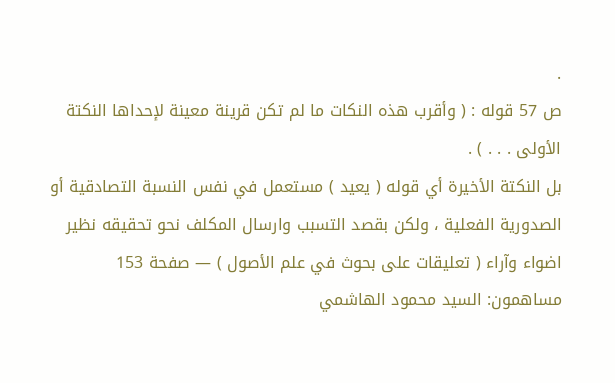.
ص 57 قوله : ( وأقرب هذه النكات ما لم تكن قرينة معينة لإحداها النكتة الأولى . . . ) .
بل النكتة الأخيرة أي قوله ( يعيد ) مستعمل في نفس النسبة التصادقية أو الصدورية الفعلية ، ولكن بقصد التسبب وارسال المكلف نحو تحقيقه نظير
اضواء وآراء ( تعليقات على بحوث في علم الأصول ) — صفحة 153
مساهمون: السيد محمود الهاشمي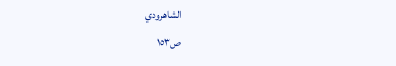الشاهرودي
ص١٥٣